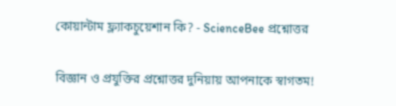কোয়ান্টাম ফ্ল্যাকচুয়েশান কি? - ScienceBee প্রশ্নোত্তর

বিজ্ঞান ও প্রযুক্তির প্রশ্নোত্তর দুনিয়ায় আপনাকে স্বাগতম!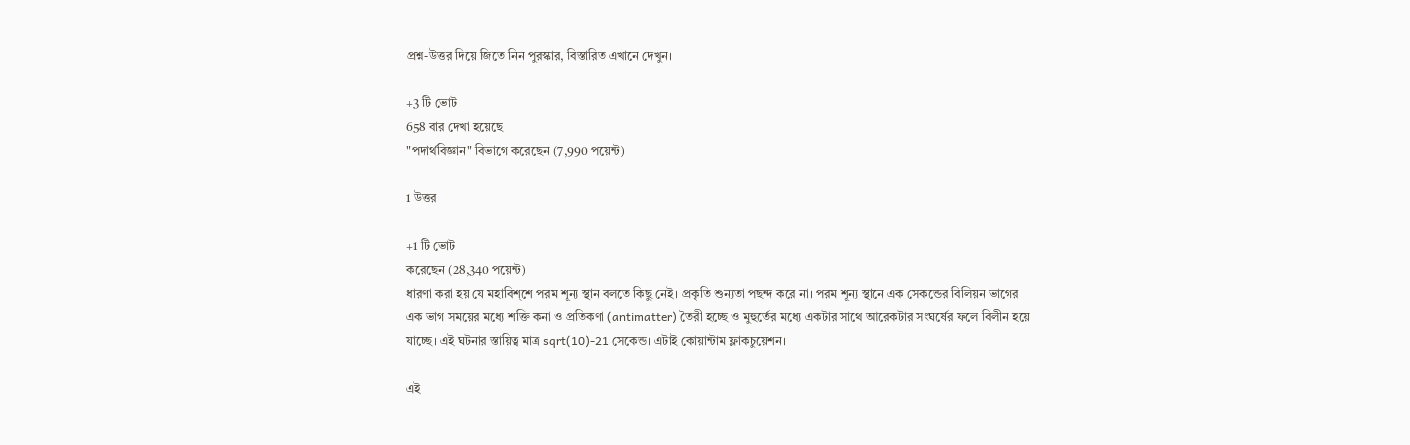প্রশ্ন-উত্তর দিয়ে জিতে নিন পুরস্কার, বিস্তারিত এখানে দেখুন।

+3 টি ভোট
658 বার দেখা হয়েছে
"পদার্থবিজ্ঞান" বিভাগে করেছেন (7,990 পয়েন্ট)

1 উত্তর

+1 টি ভোট
করেছেন (28,340 পয়েন্ট)
ধারণা করা হয় যে মহাবিশ্শে পরম শূন্য স্থান বলতে কিছু নেই। প্রকৃতি শুন্যতা পছন্দ করে না। পরম শূন্য স্থানে এক সেকন্ডের বিলিয়ন ভাগের এক ভাগ সময়ের মধ্যে শক্তি কনা ও প্রতিকণা (antimatter) তৈরী হচ্ছে ও মুহুর্তের মধ্যে একটার সাথে আরেকটার সংঘর্ষের ফলে বিলীন হয়ে যাচ্ছে। এই ঘটনার স্তায়িত্ব মাত্র sqrt(10)-21 সেকেন্ড। এটাই কোয়ান্টাম ফ্লাকচুয়েশন।

এই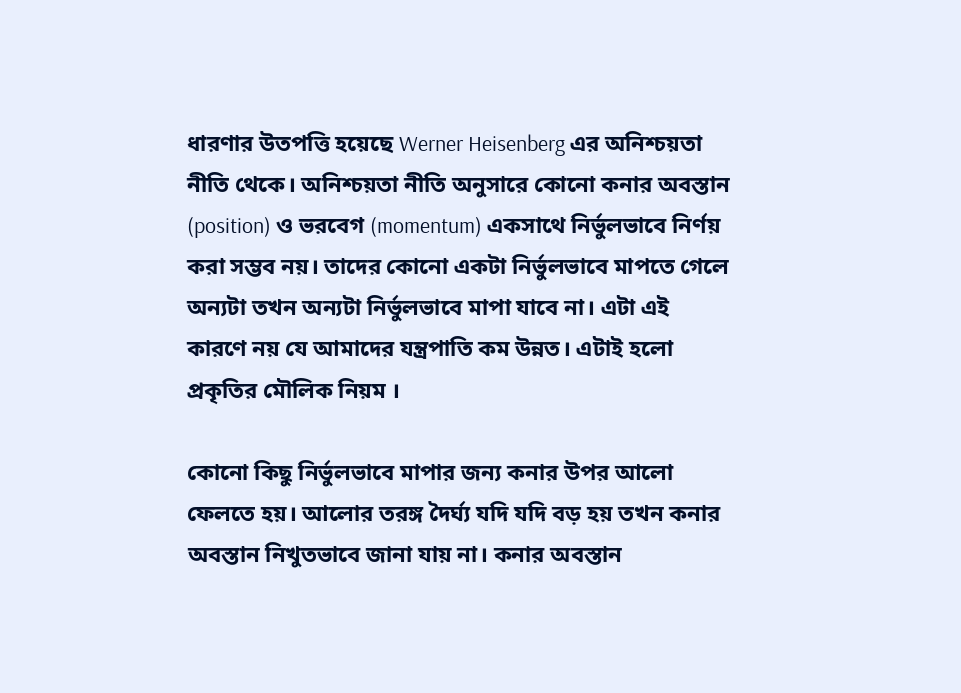ধারণার উতপত্তি হয়েছে Werner Heisenberg এর অনিশ্চয়তা নীতি থেকে। অনিশ্চয়তা নীতি অনুসারে কোনো কনার অবস্তান (position) ও ভরবেগ (momentum) একসাথে নির্ভুলভাবে নির্ণয় করা সম্ভব নয়। তাদের কোনো একটা নির্ভুলভাবে মাপতে গেলে অন্যটা তখন অন্যটা নির্ভুলভাবে মাপা যাবে না। এটা এই কারণে নয় যে আমাদের যন্ত্রপাতি কম উন্নত। এটাই হলো প্রকৃতির মৌলিক নিয়ম ।

কোনো কিছু নির্ভুলভাবে মাপার জন্য কনার উপর আলো ফেলতে হয়। আলোর তরঙ্গ দৈর্ঘ্য যদি যদি বড় হয় তখন কনার অবস্তান নিখুতভাবে জানা যায় না। কনার অবস্তান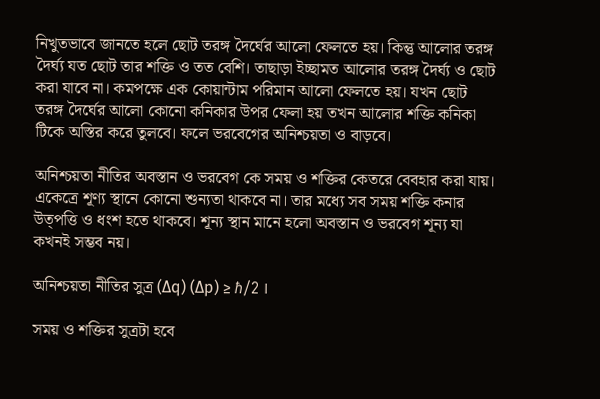নিখুতভাবে জানতে হলে ছোট তরঙ্গ দৈর্ঘের আলো ফেলতে হয়। কিন্তু আলোর তরঙ্গ দৈর্ঘ্য যত ছোট তার শক্তি ও তত বেশি। তাছাড়া ইচ্ছামত আলোর তরঙ্গ দৈর্ঘ্য ও ছোট করা যাবে না। কমপক্ষে এক কোয়ান্টাম পরিমান আলো ফেলতে হয়। যখন ছোট তরঙ্গ দৈর্ঘের আলো কোনো কনিকার উপর ফেলা হয় তখন আলোর শক্তি কনিকা টিকে অস্তির করে তুলবে। ফলে ভরবেগের অনিশ্চয়তা ও বাড়বে।

অনিশ্চয়তা নীতির অবস্তান ও ভরবেগ কে সময় ও শক্তির কেতরে বেবহার করা যায়। একেত্রে শূণ্য স্থানে কোনো শুন্যতা থাকবে না। তার মধ্যে সব সময় শক্তি কনার উত্পত্তি ও ধংশ হতে থাকবে। শূন্য স্থান মানে হলো অবস্তান ও ভরবেগ শূন্য যা কখনই সম্ভব নয়।

অনিশ্চয়তা নীতির সুত্র (Δq) (Δp) ≥ ℏ/2 ।

সময় ও শক্তির সুত্রটা হবে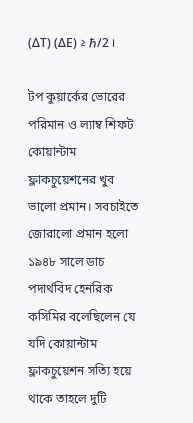(ΔT) (ΔE) ≥ ℏ/2 ।

টপ কুয়ার্কের ভোরের পরিমান ও ল্যাম্ব শিফট কোয়ান্টাম ফ্লাকচুয়েশনের খুব ভালো প্রমান। সবচাইতে জোরালো প্রমান হলো ১৯৪৮ সালে ডাচ পদার্থবিদ হেনরিক কসিমির বলেছিলেন যে যদি কোয়ান্টাম ফ্লাকচুয়েশন সত্যি হয়ে থাকে তাহলে দুটি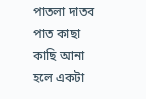পাতলা দাতব পাত কাছা কাছি আনা হলে একটা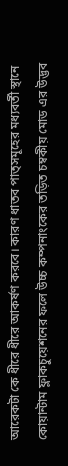আরেকটা কে ধীরে ধীরে আকর্ষণ করবে। কারণ ধাতব পাত্সমূহের মধ্যবর্তী স্থানে কোয়ান্টাম ফ্লাকচুয়েশনের ফলে উচ্চ কম্পনাংকের তড়িত চম্বকীয় মোড এর উদ্ভব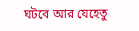ঘটবে আর যেহেতু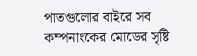পাতগুলোর বাইরে সব কম্পনাংকের মোডের সৃষ্টি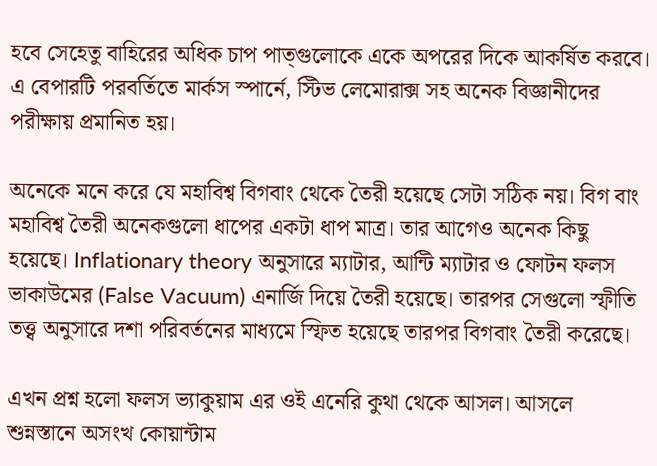হবে সেহেতু বাহিরের অধিক চাপ পাত্গুলোকে একে অপরের দিকে আকর্ষিত করবে। এ বেপারটি পরবর্তিতে মার্কস স্পার্নে, স্টিভ লেমোরাক্স সহ অনেক বিজ্ঞানীদের পরীক্ষায় প্রমানিত হয়।

অনেকে মনে করে যে মহাবিশ্ব বিগবাং থেকে তৈরী হয়েছে সেটা সঠিক নয়। বিগ বাং মহাবিশ্ব তৈরী অনেকগুলো ধাপের একটা ধাপ মাত্র। তার আগেও অনেক কিছু হয়েছে। Inflationary theory অনুসারে ম্যাটার, আন্টি ম্যাটার ও ফোটন ফলস ভাকাউমের (False Vacuum) এনার্জি দিয়ে তৈরী হয়েছে। তারপর সেগুলো স্ফীতি তত্ত্ব অনুসারে দশা পরিবর্তনের মাধ্যমে স্ফিত হয়েছে তারপর বিগবাং তৈরী করেছে।

এখন প্রশ্ন হলো ফলস ভ্যাকুয়াম এর ওই এনেরি কুথা থেকে আসল। আসলে শুন্নস্তানে অসংখ কোয়ান্টাম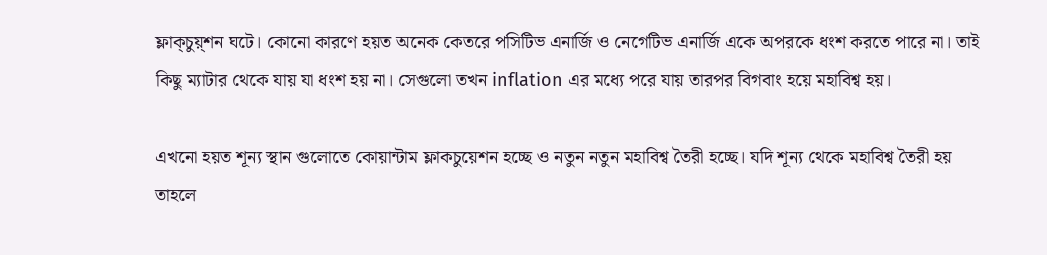ফ্লাক্চুয়্শন ঘটে। কোনো কারণে হয়ত অনেক কেতরে পসিটিভ এনার্জি ও নেগেটিভ এনার্জি একে অপরকে ধংশ করতে পারে না। তাই কিছু ম্যাটার থেকে যায় যা ধংশ হয় না। সেগুলো তখন inflation এর মধ্যে পরে যায় তারপর বিগবাং হয়ে মহাবিশ্ব হয়।

এখনো হয়ত শূন্য স্থান গুলোতে কোয়ান্টাম ফ্লাকচুয়েশন হচ্ছে ও নতুন নতুন মহাবিশ্ব তৈরী হচ্ছে। যদি শূন্য থেকে মহাবিশ্ব তৈরী হয় তাহলে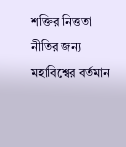শক্তির নিত্ততা নীতির জন্য মহাবিশ্বের বর্তমান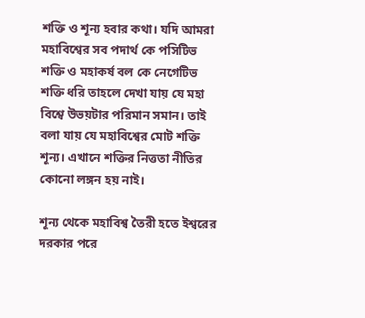শক্তি ও শূন্য হবার কথা। যদি আমরা মহাবিশ্বের সব পদার্থ কে পসিটিভ শক্তি ও মহাকর্ষ বল কে নেগেটিভ শক্তি ধরি তাহলে দেখা যায় যে মহা বিশ্বে উভয়টার পরিমান সমান। তাই বলা যায় যে মহাবিশ্বের মোট শক্তি শূন্য। এখানে শক্তির নিত্ততা নীতির কোনো লঙ্গন হয় নাই।

শূন্য থেকে মহাবিশ্ব তৈরী হতে ইশ্বরের দরকার পরে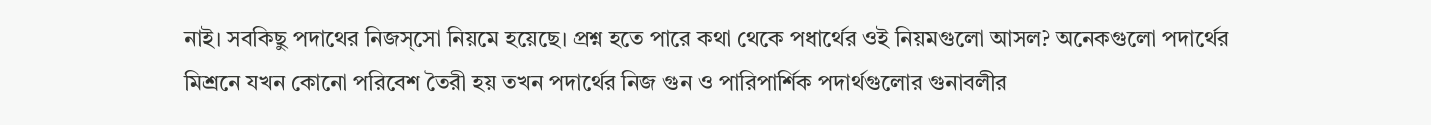নাই। সবকিছু পদাথের নিজস্সো নিয়মে হয়েছে। প্রশ্ন হতে পারে কথা থেকে পধার্থের ওই নিয়মগুলো আসল? অনেকগুলো পদার্থের মিশ্রনে যখন কোনো পরিবেশ তৈরী হয় তখন পদার্থের নিজ গুন ও পারিপার্শিক পদার্থগুলোর গুনাবলীর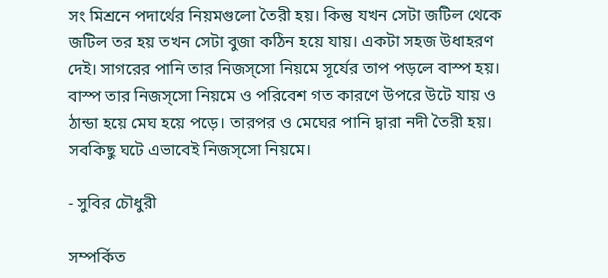সং মিশ্রনে পদার্থের নিয়মগুলো তৈরী হয়। কিন্তু যখন সেটা জটিল থেকে জটিল তর হয় তখন সেটা বুজা কঠিন হয়ে যায়। একটা সহজ উধাহরণ দেই। সাগরের পানি তার নিজস্সো নিয়মে সূর্যের তাপ পড়লে বাস্প হয়। বাস্প তার নিজস্সো নিয়মে ও পরিবেশ গত কারণে উপরে উটে যায় ও ঠান্ডা হয়ে মেঘ হয়ে পড়ে। তারপর ও মেঘের পানি দ্বারা নদী তৈরী হয়। সবকিছু ঘটে এভাবেই নিজস্সো নিয়মে।

- সুবির চৌধুরী

সম্পর্কিত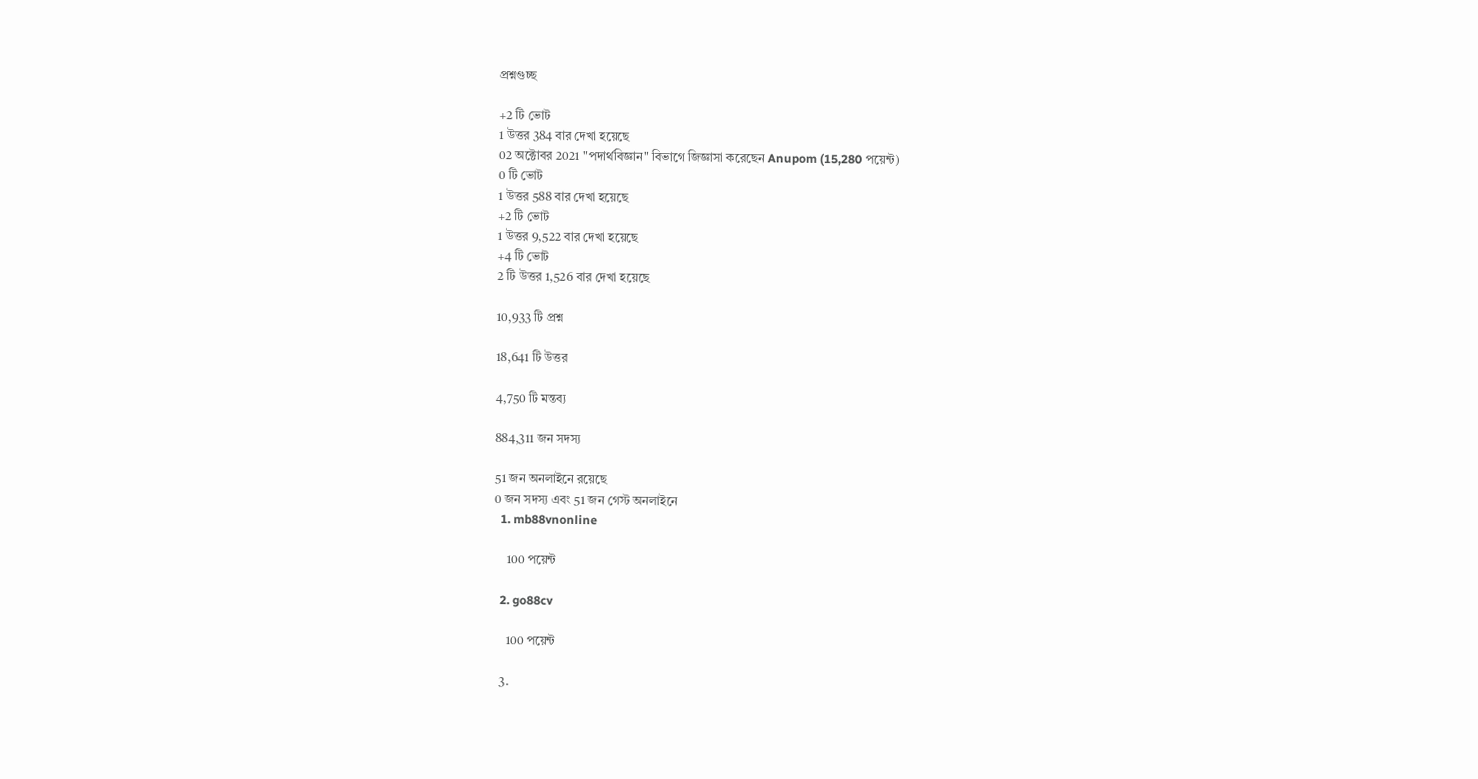প্রশ্নগুচ্ছ

+2 টি ভোট
1 উত্তর 384 বার দেখা হয়েছে
02 অক্টোবর 2021 "পদার্থবিজ্ঞান" বিভাগে জিজ্ঞাসা করেছেন Anupom (15,280 পয়েন্ট)
0 টি ভোট
1 উত্তর 588 বার দেখা হয়েছে
+2 টি ভোট
1 উত্তর 9,522 বার দেখা হয়েছে
+4 টি ভোট
2 টি উত্তর 1,526 বার দেখা হয়েছে

10,933 টি প্রশ্ন

18,641 টি উত্তর

4,750 টি মন্তব্য

884,311 জন সদস্য

51 জন অনলাইনে রয়েছে
0 জন সদস্য এবং 51 জন গেস্ট অনলাইনে
  1. mb88vnonline

    100 পয়েন্ট

  2. go88cv

    100 পয়েন্ট

  3.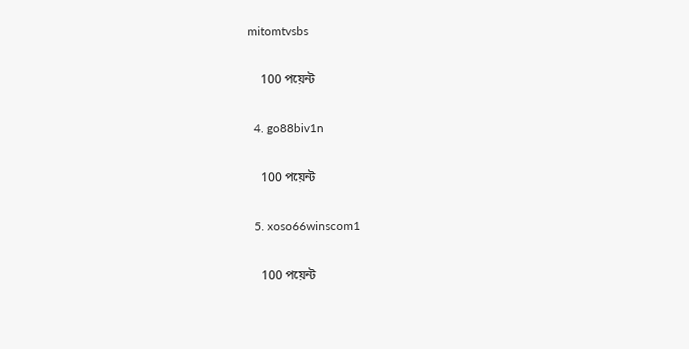mitomtvsbs

    100 পয়েন্ট

  4. go88biv1n

    100 পয়েন্ট

  5. xoso66winscom1

    100 পয়েন্ট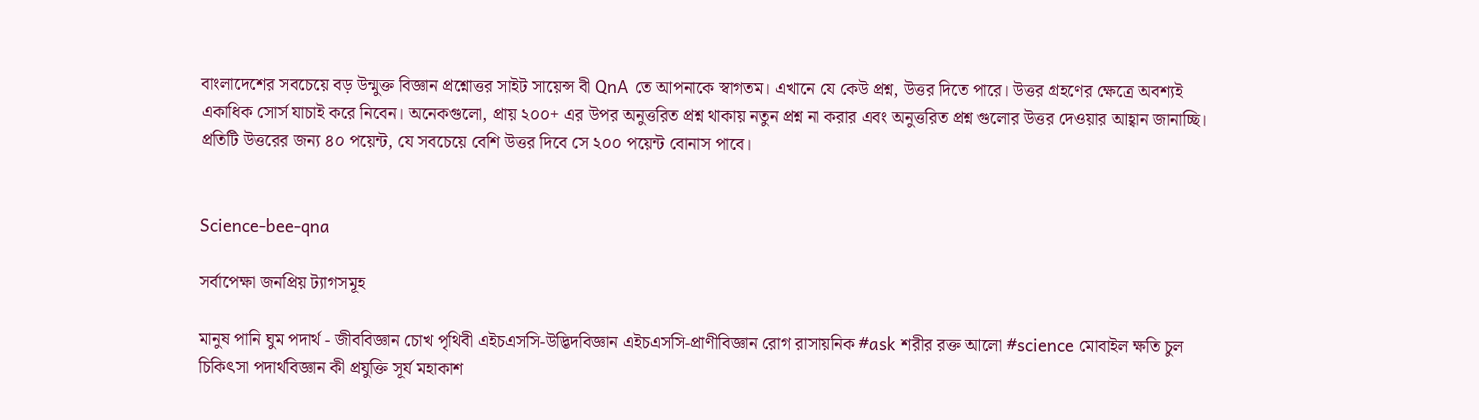বাংলাদেশের সবচেয়ে বড় উন্মুক্ত বিজ্ঞান প্রশ্নোত্তর সাইট সায়েন্স বী QnA তে আপনাকে স্বাগতম। এখানে যে কেউ প্রশ্ন, উত্তর দিতে পারে। উত্তর গ্রহণের ক্ষেত্রে অবশ্যই একাধিক সোর্স যাচাই করে নিবেন। অনেকগুলো, প্রায় ২০০+ এর উপর অনুত্তরিত প্রশ্ন থাকায় নতুন প্রশ্ন না করার এবং অনুত্তরিত প্রশ্ন গুলোর উত্তর দেওয়ার আহ্বান জানাচ্ছি। প্রতিটি উত্তরের জন্য ৪০ পয়েন্ট, যে সবচেয়ে বেশি উত্তর দিবে সে ২০০ পয়েন্ট বোনাস পাবে।


Science-bee-qna

সর্বাপেক্ষা জনপ্রিয় ট্যাগসমূহ

মানুষ পানি ঘুম পদার্থ - জীববিজ্ঞান চোখ পৃথিবী এইচএসসি-উদ্ভিদবিজ্ঞান এইচএসসি-প্রাণীবিজ্ঞান রোগ রাসায়নিক #ask শরীর রক্ত আলো #science মোবাইল ক্ষতি চুল চিকিৎসা পদার্থবিজ্ঞান কী প্রযুক্তি সূর্য মহাকাশ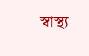স্বাস্থ্য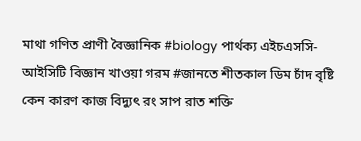মাথা গণিত প্রাণী বৈজ্ঞানিক #biology পার্থক্য এইচএসসি-আইসিটি বিজ্ঞান খাওয়া গরম #জানতে শীতকাল ডিম চাঁদ বৃষ্টি কেন কারণ কাজ বিদ্যুৎ রং সাপ রাত শক্তি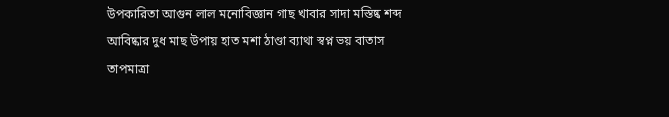উপকারিতা আগুন লাল মনোবিজ্ঞান গাছ খাবার সাদা মস্তিষ্ক শব্দ আবিষ্কার দুধ মাছ উপায় হাত মশা ঠাণ্ডা ব্যাথা স্বপ্ন ভয় বাতাস তাপমাত্রা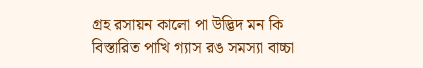গ্রহ রসায়ন কালো পা উদ্ভিদ মন কি বিস্তারিত পাখি গ্যাস রঙ সমস্যা বাচ্চা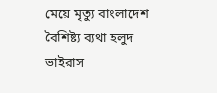মেয়ে মৃত্যু বাংলাদেশ বৈশিষ্ট্য ব্যথা হলুদ ভাইরাস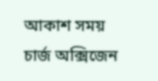আকাশ সময় চার্জ অক্সিজেন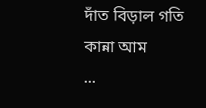দাঁত বিড়াল গতি কান্না আম
...